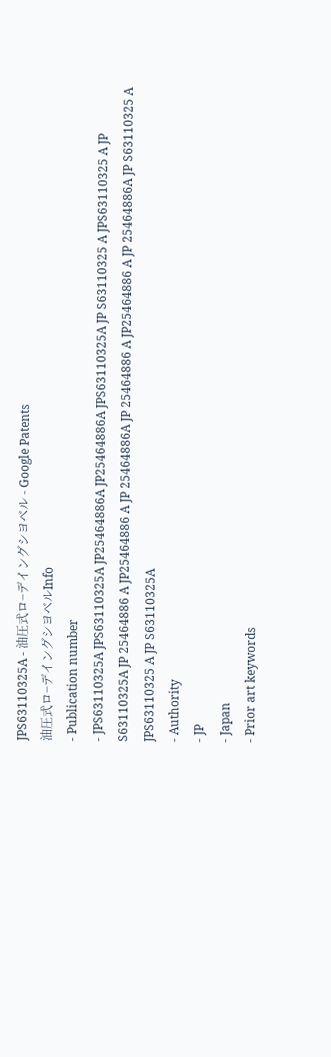JPS63110325A - 油圧式ロ−デイングシヨベル - Google Patents
油圧式ロ−デイングシヨベルInfo
- Publication number
- JPS63110325A JPS63110325A JP25464886A JP25464886A JPS63110325A JP S63110325 A JPS63110325 A JP S63110325A JP 25464886 A JP25464886 A JP 25464886A JP 25464886 A JP25464886 A JP 25464886A JP S63110325 A JPS63110325 A JP S63110325A
- Authority
- JP
- Japan
- Prior art keywords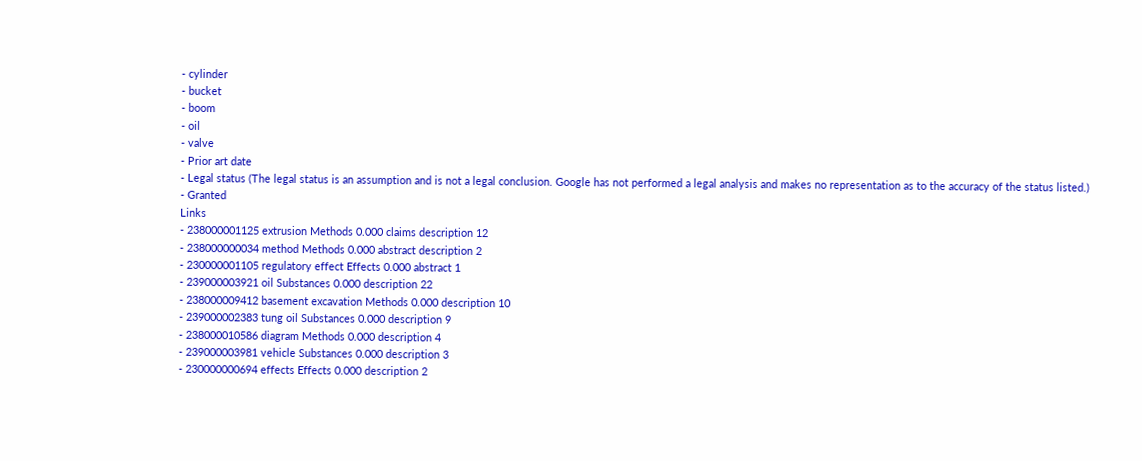- cylinder
- bucket
- boom
- oil
- valve
- Prior art date
- Legal status (The legal status is an assumption and is not a legal conclusion. Google has not performed a legal analysis and makes no representation as to the accuracy of the status listed.)
- Granted
Links
- 238000001125 extrusion Methods 0.000 claims description 12
- 238000000034 method Methods 0.000 abstract description 2
- 230000001105 regulatory effect Effects 0.000 abstract 1
- 239000003921 oil Substances 0.000 description 22
- 238000009412 basement excavation Methods 0.000 description 10
- 239000002383 tung oil Substances 0.000 description 9
- 238000010586 diagram Methods 0.000 description 4
- 239000003981 vehicle Substances 0.000 description 3
- 230000000694 effects Effects 0.000 description 2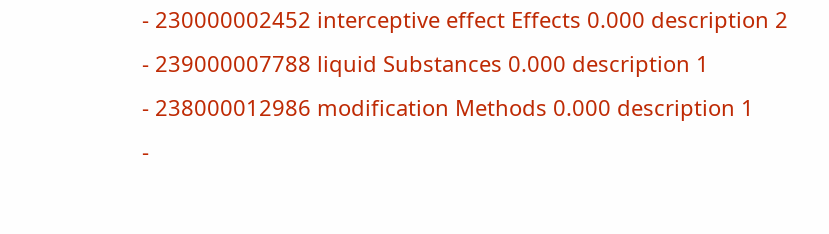- 230000002452 interceptive effect Effects 0.000 description 2
- 239000007788 liquid Substances 0.000 description 1
- 238000012986 modification Methods 0.000 description 1
-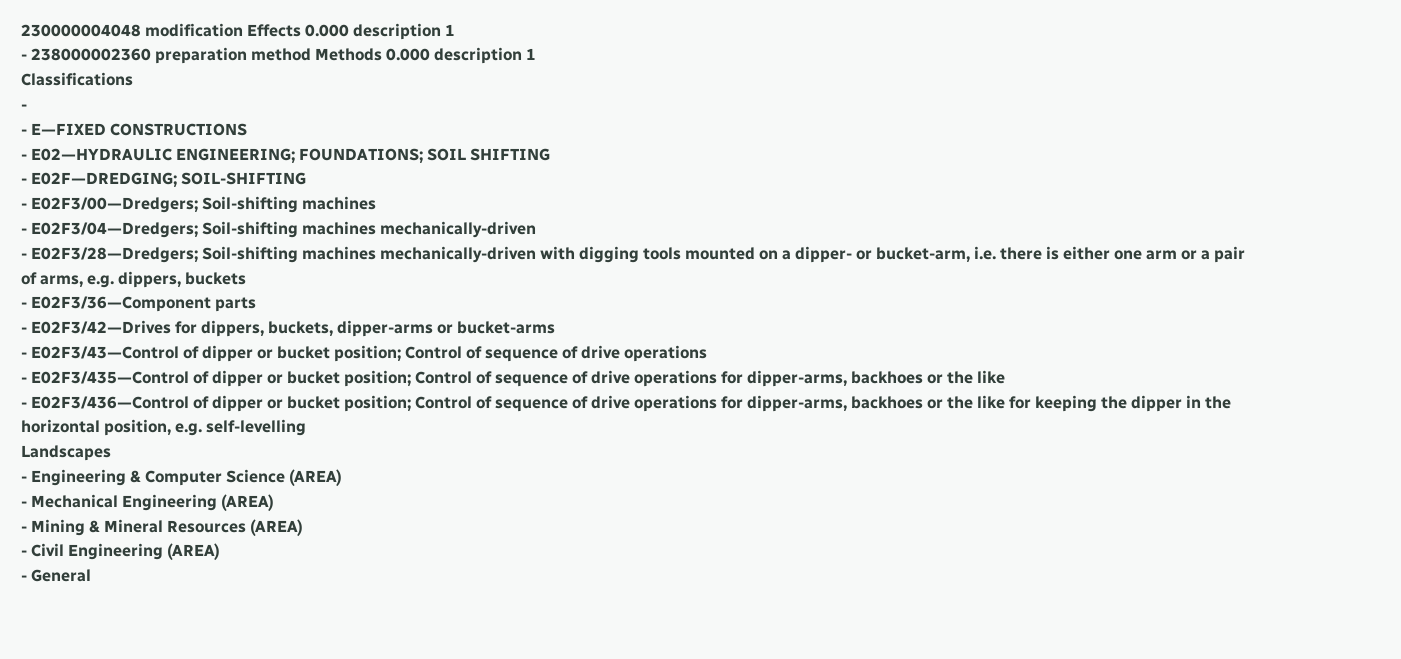230000004048 modification Effects 0.000 description 1
- 238000002360 preparation method Methods 0.000 description 1
Classifications
-
- E—FIXED CONSTRUCTIONS
- E02—HYDRAULIC ENGINEERING; FOUNDATIONS; SOIL SHIFTING
- E02F—DREDGING; SOIL-SHIFTING
- E02F3/00—Dredgers; Soil-shifting machines
- E02F3/04—Dredgers; Soil-shifting machines mechanically-driven
- E02F3/28—Dredgers; Soil-shifting machines mechanically-driven with digging tools mounted on a dipper- or bucket-arm, i.e. there is either one arm or a pair of arms, e.g. dippers, buckets
- E02F3/36—Component parts
- E02F3/42—Drives for dippers, buckets, dipper-arms or bucket-arms
- E02F3/43—Control of dipper or bucket position; Control of sequence of drive operations
- E02F3/435—Control of dipper or bucket position; Control of sequence of drive operations for dipper-arms, backhoes or the like
- E02F3/436—Control of dipper or bucket position; Control of sequence of drive operations for dipper-arms, backhoes or the like for keeping the dipper in the horizontal position, e.g. self-levelling
Landscapes
- Engineering & Computer Science (AREA)
- Mechanical Engineering (AREA)
- Mining & Mineral Resources (AREA)
- Civil Engineering (AREA)
- General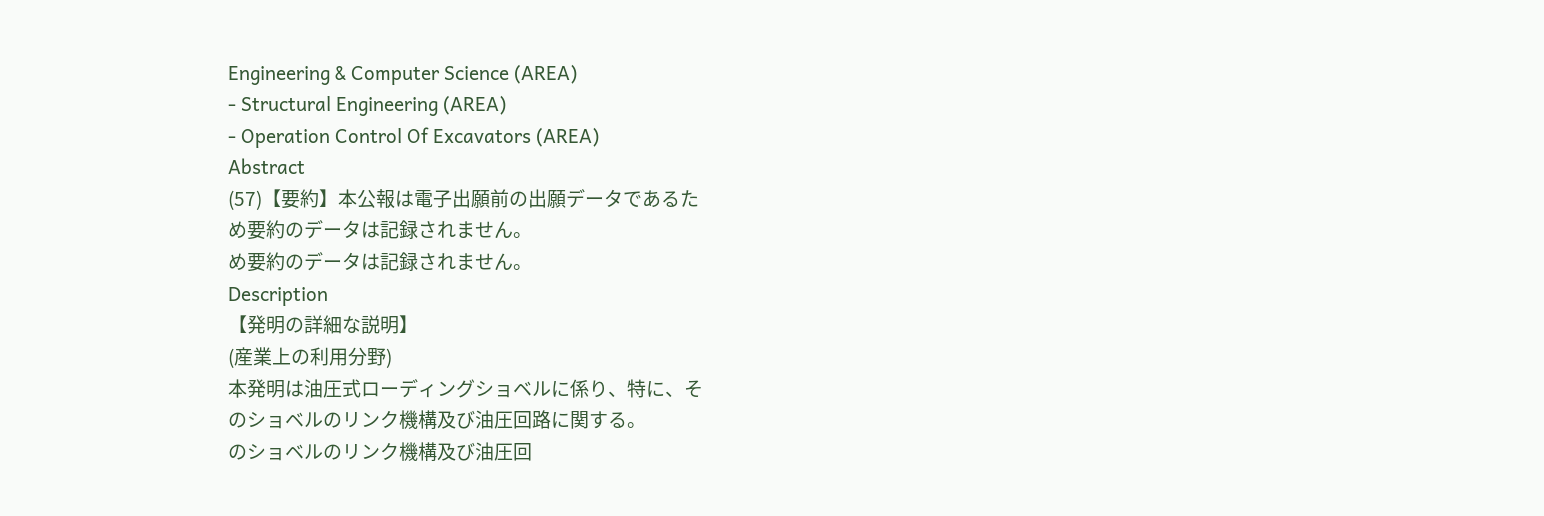Engineering & Computer Science (AREA)
- Structural Engineering (AREA)
- Operation Control Of Excavators (AREA)
Abstract
(57)【要約】本公報は電子出願前の出願データであるた
め要約のデータは記録されません。
め要約のデータは記録されません。
Description
【発明の詳細な説明】
(産業上の利用分野)
本発明は油圧式ローディングショベルに係り、特に、そ
のショベルのリンク機構及び油圧回路に関する。
のショベルのリンク機構及び油圧回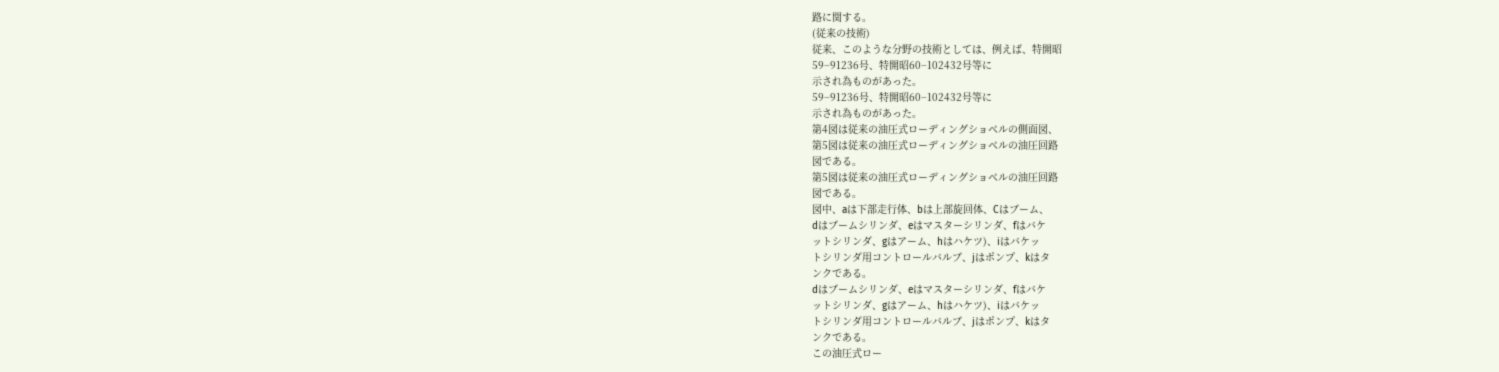路に関する。
(従来の技術)
従来、このような分野の技術としては、例えば、特開昭
59−91236号、特開昭60−102432号等に
示され為ものがあった。
59−91236号、特開昭60−102432号等に
示され為ものがあった。
第4図は従来の油圧式ローディングショベルの側面図、
第5図は従来の油圧式ローディングショベルの油圧回路
図である。
第5図は従来の油圧式ローディングショベルの油圧回路
図である。
図中、aは下部走行体、bは上部旋回体、Cはブーム、
dはブームシリンダ、eはマスターシリンダ、fはバケ
ットシリンダ、gはアーム、hはハケツ)、iはバケッ
トシリンダ用コントロールバルブ、jはポンプ、kはタ
ンクである。
dはブームシリンダ、eはマスターシリンダ、fはバケ
ットシリンダ、gはアーム、hはハケツ)、iはバケッ
トシリンダ用コントロールバルブ、jはポンプ、kはタ
ンクである。
この油圧式ロー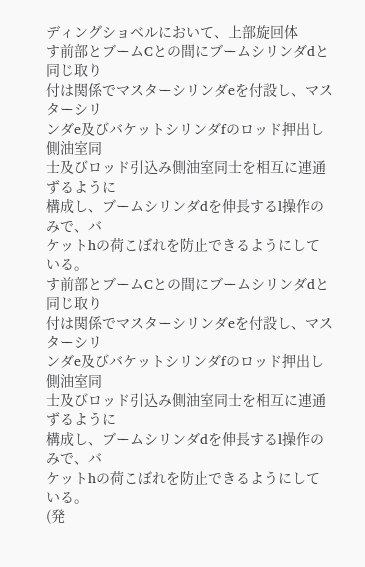ディングショベルにおいて、上部旋回体
す前部とブームCとの間にブームシリンダdと同じ取り
付は関係でマスターシリンダeを付設し、マスターシリ
ンダe及びバケットシリンダfのロッド押出し側油室同
士及びロッド引込み側油室同士を相互に連通ずるように
構成し、ブームシリンダdを伸長するl操作のみで、バ
ケットhの荷こぼれを防止できるようにしている。
す前部とブームCとの間にブームシリンダdと同じ取り
付は関係でマスターシリンダeを付設し、マスターシリ
ンダe及びバケットシリンダfのロッド押出し側油室同
士及びロッド引込み側油室同士を相互に連通ずるように
構成し、ブームシリンダdを伸長するl操作のみで、バ
ケットhの荷こぼれを防止できるようにしている。
(発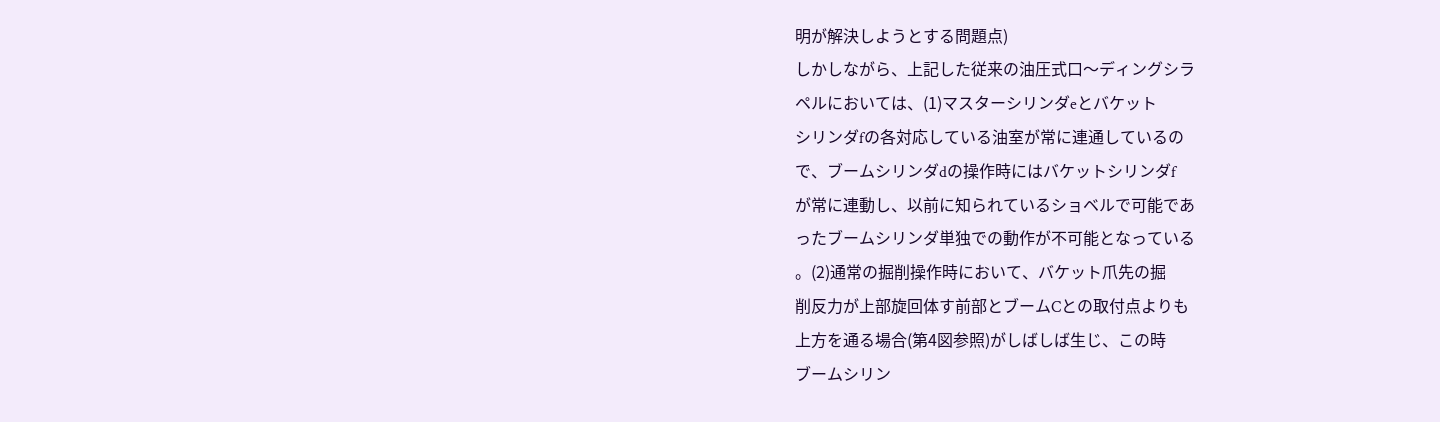明が解決しようとする問題点)
しかしながら、上記した従来の油圧式口〜ディングシラ
ペルにおいては、(1)マスターシリンダeとバケット
シリンダfの各対応している油室が常に連通しているの
で、ブームシリンダdの操作時にはバケットシリンダf
が常に連動し、以前に知られているショベルで可能であ
ったブームシリンダ単独での動作が不可能となっている
。(2)通常の掘削操作時において、バケット爪先の掘
削反力が上部旋回体す前部とブームCとの取付点よりも
上方を通る場合(第4図参照)がしばしば生じ、この時
ブームシリン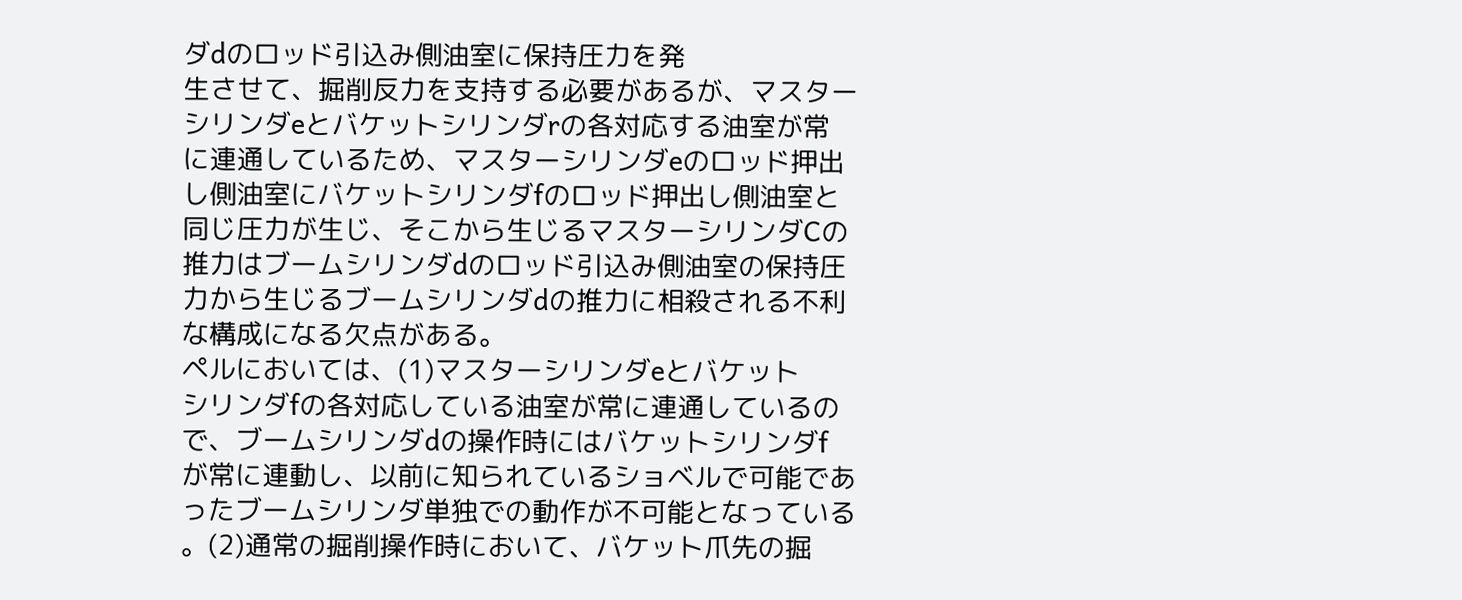ダdのロッド引込み側油室に保持圧力を発
生させて、掘削反力を支持する必要があるが、マスター
シリンダeとバケットシリンダrの各対応する油室が常
に連通しているため、マスターシリンダeのロッド押出
し側油室にバケットシリンダfのロッド押出し側油室と
同じ圧力が生じ、そこから生じるマスターシリンダCの
推力はブームシリンダdのロッド引込み側油室の保持圧
力から生じるブームシリンダdの推力に相殺される不利
な構成になる欠点がある。
ペルにおいては、(1)マスターシリンダeとバケット
シリンダfの各対応している油室が常に連通しているの
で、ブームシリンダdの操作時にはバケットシリンダf
が常に連動し、以前に知られているショベルで可能であ
ったブームシリンダ単独での動作が不可能となっている
。(2)通常の掘削操作時において、バケット爪先の掘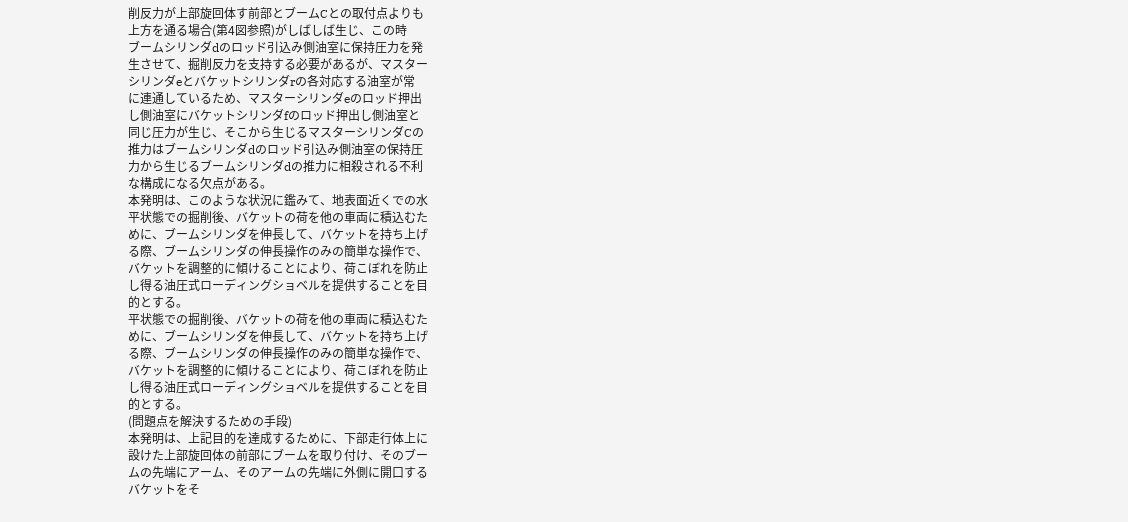削反力が上部旋回体す前部とブームCとの取付点よりも
上方を通る場合(第4図参照)がしばしば生じ、この時
ブームシリンダdのロッド引込み側油室に保持圧力を発
生させて、掘削反力を支持する必要があるが、マスター
シリンダeとバケットシリンダrの各対応する油室が常
に連通しているため、マスターシリンダeのロッド押出
し側油室にバケットシリンダfのロッド押出し側油室と
同じ圧力が生じ、そこから生じるマスターシリンダCの
推力はブームシリンダdのロッド引込み側油室の保持圧
力から生じるブームシリンダdの推力に相殺される不利
な構成になる欠点がある。
本発明は、このような状況に鑑みて、地表面近くでの水
平状態での掘削後、バケットの荷を他の車両に積込むた
めに、ブームシリンダを伸長して、バケットを持ち上げ
る際、ブームシリンダの伸長操作のみの簡単な操作で、
バケットを調整的に傾けることにより、荷こぼれを防止
し得る油圧式ローディングショベルを提供することを目
的とする。
平状態での掘削後、バケットの荷を他の車両に積込むた
めに、ブームシリンダを伸長して、バケットを持ち上げ
る際、ブームシリンダの伸長操作のみの簡単な操作で、
バケットを調整的に傾けることにより、荷こぼれを防止
し得る油圧式ローディングショベルを提供することを目
的とする。
(問題点を解決するための手段)
本発明は、上記目的を達成するために、下部走行体上に
設けた上部旋回体の前部にブームを取り付け、そのブー
ムの先端にアーム、そのアームの先端に外側に開口する
バケットをそ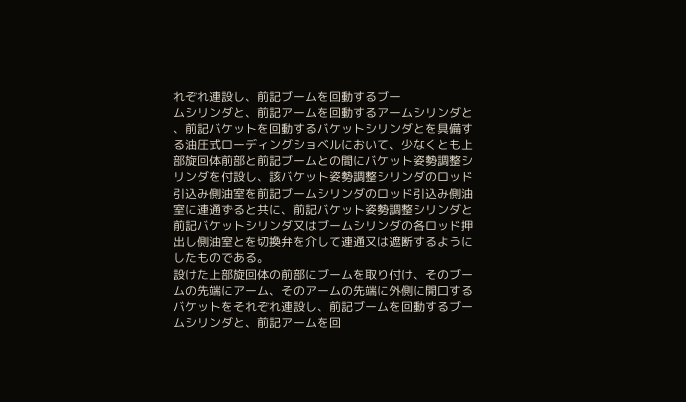れぞれ連設し、前記ブームを回動するブー
ムシリンダと、前記アームを回動するアームシリンダと
、前記バケットを回動するバケットシリンダとを具備す
る油圧式ローディングショベルにおいて、少なくとも上
部旋回体前部と前記ブームとの間にバケット姿勢調整シ
リンダを付設し、該バケット姿勢調整シリンダのロッド
引込み側油室を前記ブームシリンダのロッド引込み側油
室に連通ずると共に、前記バケット姿勢調整シリンダと
前記バケットシリンダ又はブームシリンダの各ロッド押
出し側油室とを切換弁を介して連通又は遮断するように
したものである。
設けた上部旋回体の前部にブームを取り付け、そのブー
ムの先端にアーム、そのアームの先端に外側に開口する
バケットをそれぞれ連設し、前記ブームを回動するブー
ムシリンダと、前記アームを回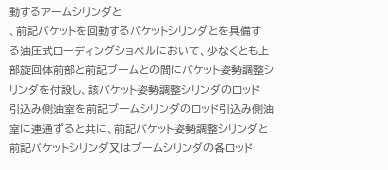動するアームシリンダと
、前記バケットを回動するバケットシリンダとを具備す
る油圧式ローディングショベルにおいて、少なくとも上
部旋回体前部と前記ブームとの間にバケット姿勢調整シ
リンダを付設し、該バケット姿勢調整シリンダのロッド
引込み側油室を前記ブームシリンダのロッド引込み側油
室に連通ずると共に、前記バケット姿勢調整シリンダと
前記バケットシリンダ又はブームシリンダの各ロッド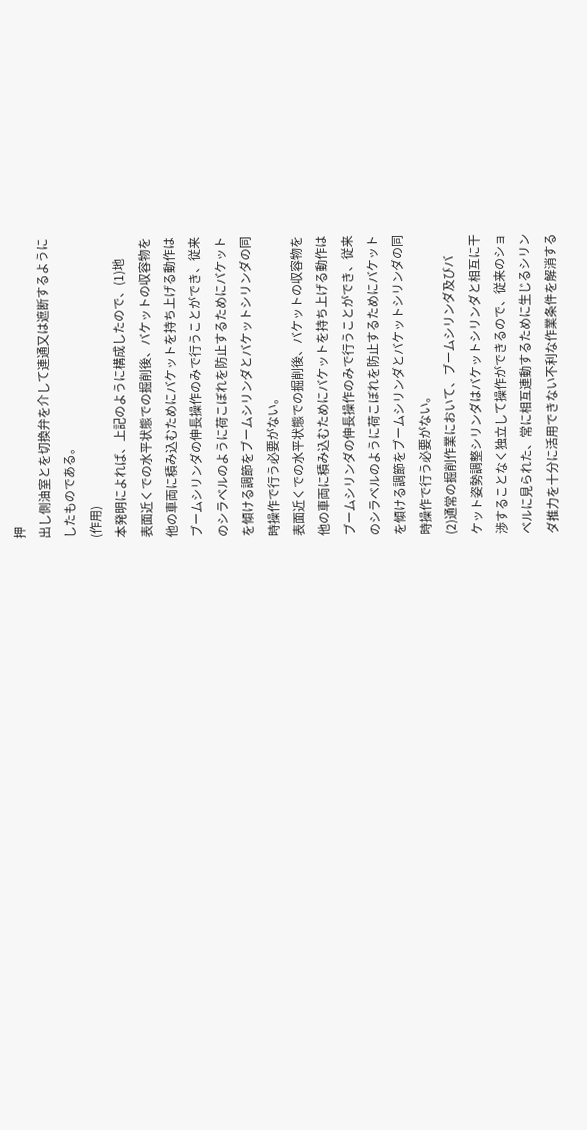押
出し側油室とを切換弁を介して連通又は遮断するように
したものである。
(作用)
本発明によれば、上記のように構成したので、(1)地
表面近くでの水平状態での掘削後、バケットの収容物を
他の車両に積み込むためにバケットを持ち上げる動作は
ブームシリンダの伸長操作のみで行うことができ、従来
のシラベルのように荷こぼれを防止するためにバケット
を傾ける調節をブームシリンダとバケットシリンダの同
時操作で行う必要がない。
表面近くでの水平状態での掘削後、バケットの収容物を
他の車両に積み込むためにバケットを持ち上げる動作は
ブームシリンダの伸長操作のみで行うことができ、従来
のシラベルのように荷こぼれを防止するためにバケット
を傾ける調節をブームシリンダとバケットシリンダの同
時操作で行う必要がない。
(2)通常の掘削作業において、ブームシリンダ及びバ
ケット姿勢調整シリンダはバケットシリンダと相互に干
渉することなく独立して操作ができるので、従来のショ
ベルに見られた、常に相互連動するために生じるシリン
ダ推力を十分に活用できない不利な作業条件を解消する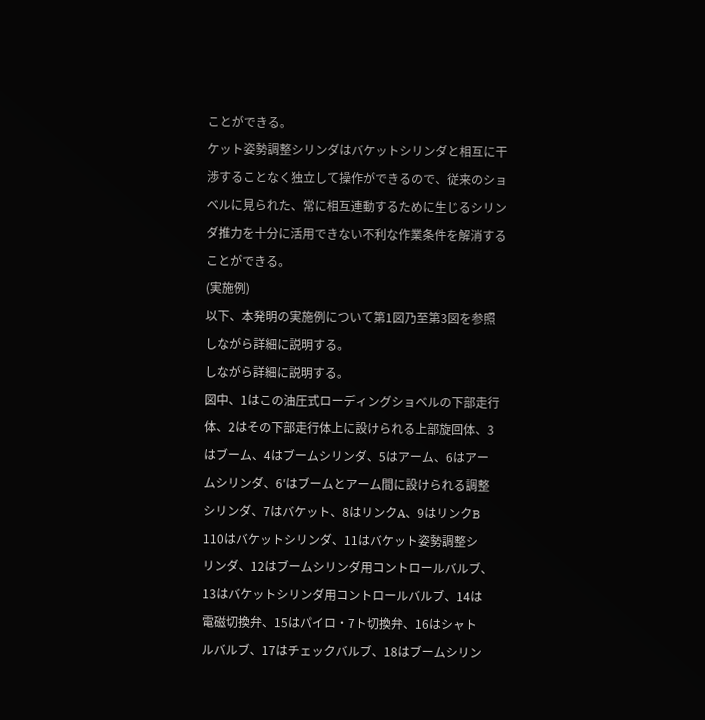ことができる。
ケット姿勢調整シリンダはバケットシリンダと相互に干
渉することなく独立して操作ができるので、従来のショ
ベルに見られた、常に相互連動するために生じるシリン
ダ推力を十分に活用できない不利な作業条件を解消する
ことができる。
(実施例)
以下、本発明の実施例について第1図乃至第3図を参照
しながら詳細に説明する。
しながら詳細に説明する。
図中、1はこの油圧式ローディングショベルの下部走行
体、2はその下部走行体上に設けられる上部旋回体、3
はブーム、4はブームシリンダ、5はアーム、6はアー
ムシリンダ、6′はブームとアーム間に設けられる調整
シリンダ、7はバケット、8はリンクA、9はリンクB
110はバケットシリンダ、11はバケット姿勢調整シ
リンダ、12はブームシリンダ用コントロールバルブ、
13はバケットシリンダ用コントロールバルブ、14は
電磁切換弁、15はパイロ・7ト切換弁、16はシャト
ルバルブ、17はチェックバルブ、18はブームシリン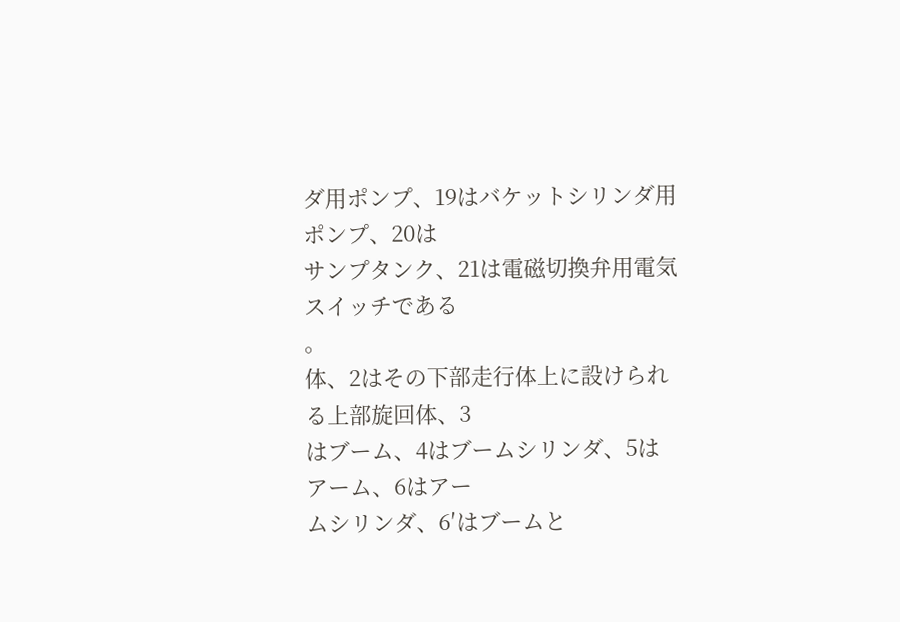ダ用ポンプ、19はバケットシリンダ用ポンプ、20は
サンプタンク、21は電磁切換弁用電気スイッチである
。
体、2はその下部走行体上に設けられる上部旋回体、3
はブーム、4はブームシリンダ、5はアーム、6はアー
ムシリンダ、6′はブームと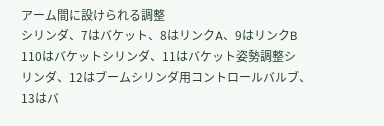アーム間に設けられる調整
シリンダ、7はバケット、8はリンクA、9はリンクB
110はバケットシリンダ、11はバケット姿勢調整シ
リンダ、12はブームシリンダ用コントロールバルブ、
13はバ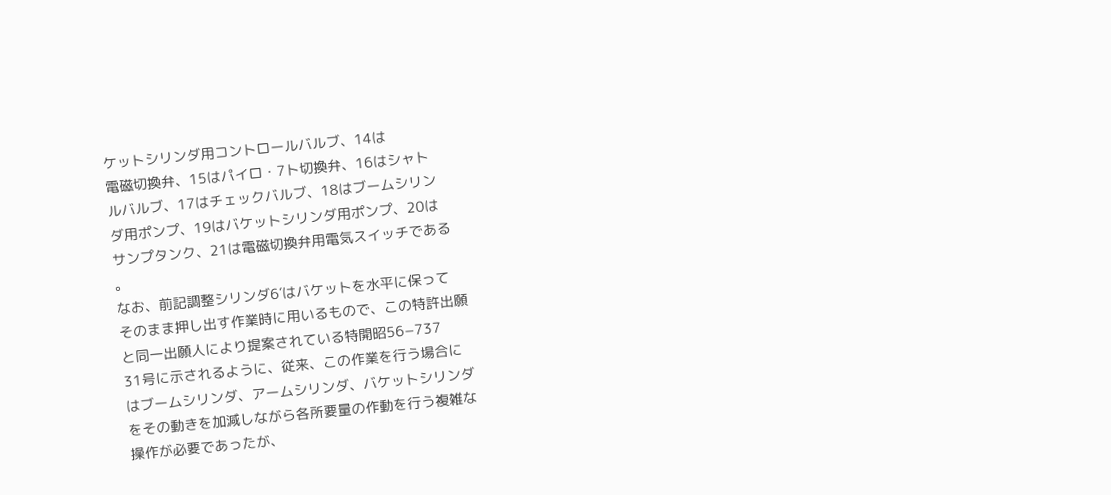ケットシリンダ用コントロールバルブ、14は
電磁切換弁、15はパイロ・7ト切換弁、16はシャト
ルバルブ、17はチェックバルブ、18はブームシリン
ダ用ポンプ、19はバケットシリンダ用ポンプ、20は
サンプタンク、21は電磁切換弁用電気スイッチである
。
なお、前記調整シリンダ6′はバケットを水平に保って
そのまま押し出す作業時に用いるもので、この特許出願
と同一出願人により提案されている特開昭56−737
31号に示されるように、従来、この作業を行う場合に
はブームシリンダ、アームシリンダ、バケットシリンダ
をその動きを加減しながら各所要量の作動を行う複雑な
操作が必要であったが、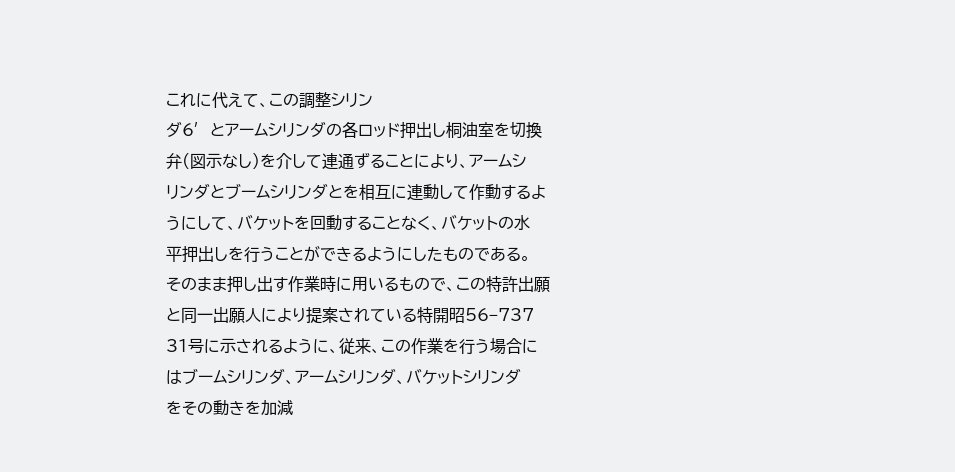これに代えて、この調整シリン
ダ6′とアームシリンダの各ロッド押出し桐油室を切換
弁(図示なし)を介して連通ずることにより、アームシ
リンダとブームシリンダとを相互に連動して作動するよ
うにして、バケットを回動することなく、バケットの水
平押出しを行うことができるようにしたものである。
そのまま押し出す作業時に用いるもので、この特許出願
と同一出願人により提案されている特開昭56−737
31号に示されるように、従来、この作業を行う場合に
はブームシリンダ、アームシリンダ、バケットシリンダ
をその動きを加減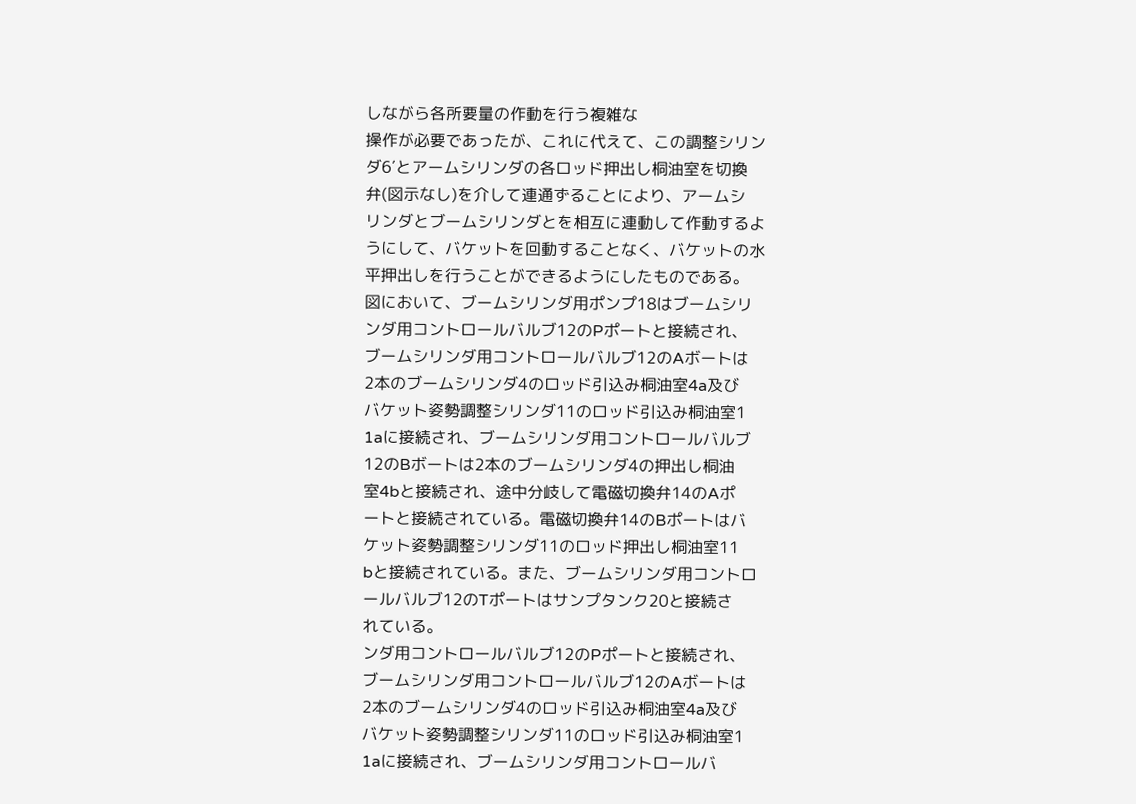しながら各所要量の作動を行う複雑な
操作が必要であったが、これに代えて、この調整シリン
ダ6′とアームシリンダの各ロッド押出し桐油室を切換
弁(図示なし)を介して連通ずることにより、アームシ
リンダとブームシリンダとを相互に連動して作動するよ
うにして、バケットを回動することなく、バケットの水
平押出しを行うことができるようにしたものである。
図において、ブームシリンダ用ポンプ18はブームシリ
ンダ用コントロールバルブ12のPポートと接続され、
ブームシリンダ用コントロールバルブ12のAボートは
2本のブームシリンダ4のロッド引込み桐油室4a及び
バケット姿勢調整シリンダ11のロッド引込み桐油室1
1aに接続され、ブームシリンダ用コントロールバルブ
12のBボートは2本のブームシリンダ4の押出し桐油
室4bと接続され、途中分岐して電磁切換弁14のAポ
ートと接続されている。電磁切換弁14のBポートはバ
ケット姿勢調整シリンダ11のロッド押出し桐油室11
bと接続されている。また、ブームシリンダ用コントロ
ールバルブ12のTポートはサンプタンク20と接続さ
れている。
ンダ用コントロールバルブ12のPポートと接続され、
ブームシリンダ用コントロールバルブ12のAボートは
2本のブームシリンダ4のロッド引込み桐油室4a及び
バケット姿勢調整シリンダ11のロッド引込み桐油室1
1aに接続され、ブームシリンダ用コントロールバ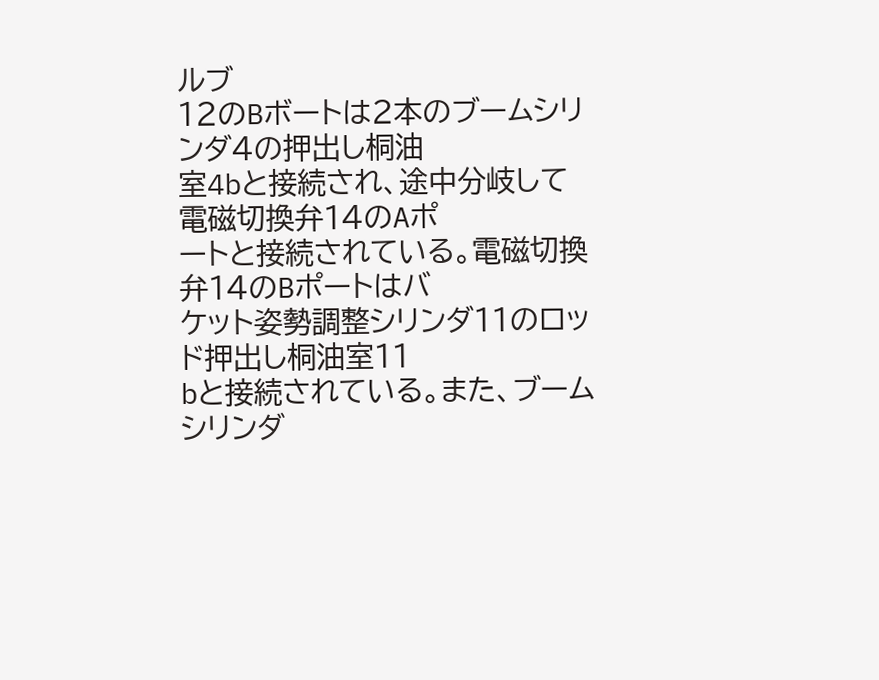ルブ
12のBボートは2本のブームシリンダ4の押出し桐油
室4bと接続され、途中分岐して電磁切換弁14のAポ
ートと接続されている。電磁切換弁14のBポートはバ
ケット姿勢調整シリンダ11のロッド押出し桐油室11
bと接続されている。また、ブームシリンダ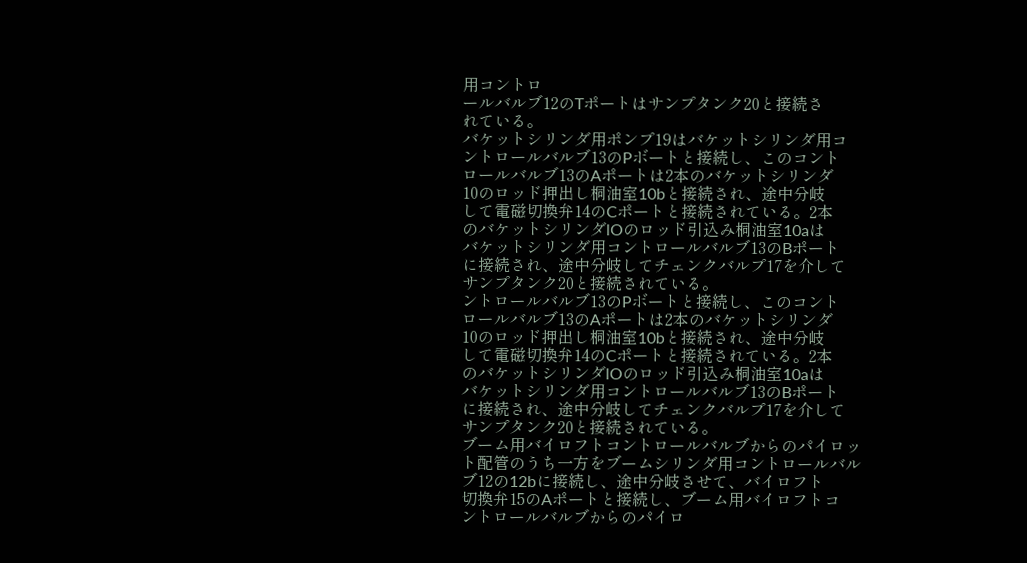用コントロ
ールバルブ12のTポートはサンプタンク20と接続さ
れている。
バケットシリンダ用ポンプ19はバケットシリンダ用コ
ントロールバルブ13のPボートと接続し、このコント
ロールバルブ13のAポートは2本のバケットシリンダ
10のロッド押出し桐油室10bと接続され、途中分岐
して電磁切換弁14のCポートと接続されている。2本
のバケットシリンダlOのロッド引込み桐油室10aは
バケットシリンダ用コントロールバルブ13のBポート
に接続され、途中分岐してチェンクバルプ17を介して
サンプタンク20と接続されている。
ントロールバルブ13のPボートと接続し、このコント
ロールバルブ13のAポートは2本のバケットシリンダ
10のロッド押出し桐油室10bと接続され、途中分岐
して電磁切換弁14のCポートと接続されている。2本
のバケットシリンダlOのロッド引込み桐油室10aは
バケットシリンダ用コントロールバルブ13のBポート
に接続され、途中分岐してチェンクバルプ17を介して
サンプタンク20と接続されている。
ブーム用バイロフトコントロールバルブからのパイロッ
ト配管のうち一方をブームシリンダ用コントロールバル
ブ12の12bに接続し、途中分岐させて、バイロフト
切換弁15のAポートと接続し、ブーム用バイロフトコ
ントロールバルブからのパイロ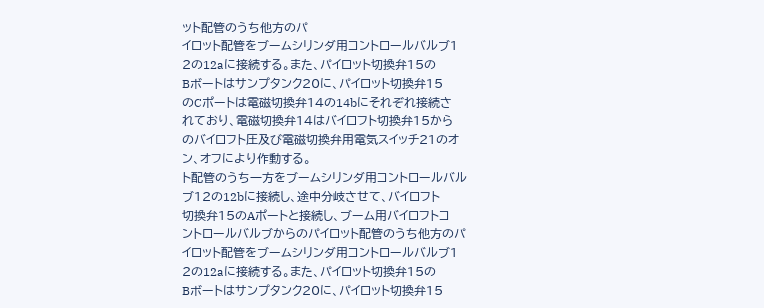ット配管のうち他方のパ
イロット配管をブームシリンダ用コントロールバルブ1
2の12aに接続する。また、パイロット切換弁15の
Bボートはサンプタンク20に、パイロット切換弁15
のCポートは電磁切換弁14の14bにそれぞれ接続さ
れており、電磁切換弁14はバイロフト切換弁15から
のバイロフト圧及び電磁切換弁用電気スイッチ21のオ
ン、オフにより作動する。
ト配管のうち一方をブームシリンダ用コントロールバル
ブ12の12bに接続し、途中分岐させて、バイロフト
切換弁15のAポートと接続し、ブーム用バイロフトコ
ントロールバルブからのパイロット配管のうち他方のパ
イロット配管をブームシリンダ用コントロールバルブ1
2の12aに接続する。また、パイロット切換弁15の
Bボートはサンプタンク20に、パイロット切換弁15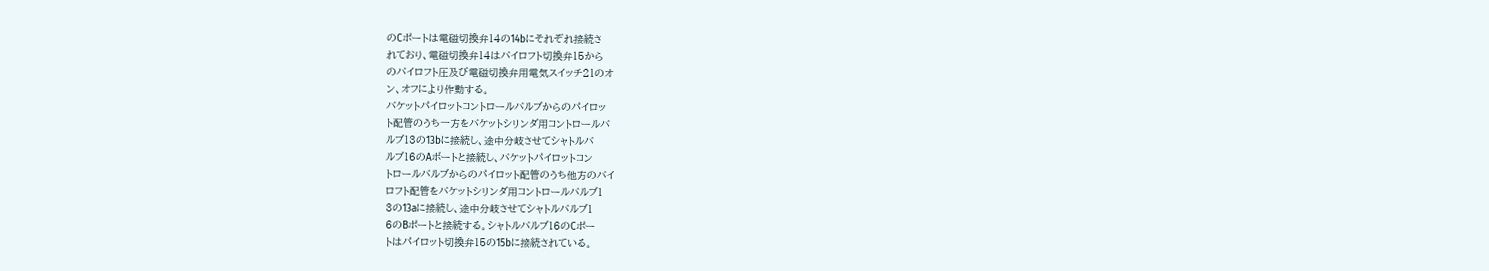のCポートは電磁切換弁14の14bにそれぞれ接続さ
れており、電磁切換弁14はバイロフト切換弁15から
のバイロフト圧及び電磁切換弁用電気スイッチ21のオ
ン、オフにより作動する。
バケットパイロットコントロールバルブからのパイロッ
ト配管のうち一方をバケットシリンダ用コントロールバ
ルブ13の13bに接続し、途中分岐させてシャトルバ
ルブ16のAボートと接続し、バケットパイロットコン
トロールバルブからのパイロット配管のうち他方のバイ
ロフト配管をバケットシリンダ用コントロールバルブ1
3の13aに接続し、途中分岐させてシャトルバルブ1
6のBポートと接続する。シャトルバルブ16のCポー
トはパイロット切換弁15の15bに接続されている。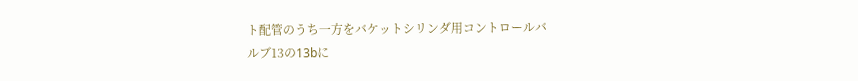ト配管のうち一方をバケットシリンダ用コントロールバ
ルブ13の13bに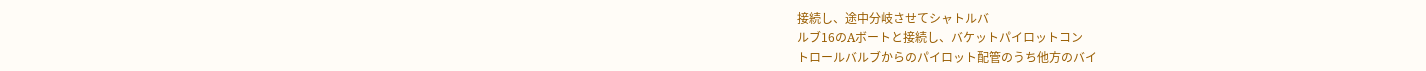接続し、途中分岐させてシャトルバ
ルブ16のAボートと接続し、バケットパイロットコン
トロールバルブからのパイロット配管のうち他方のバイ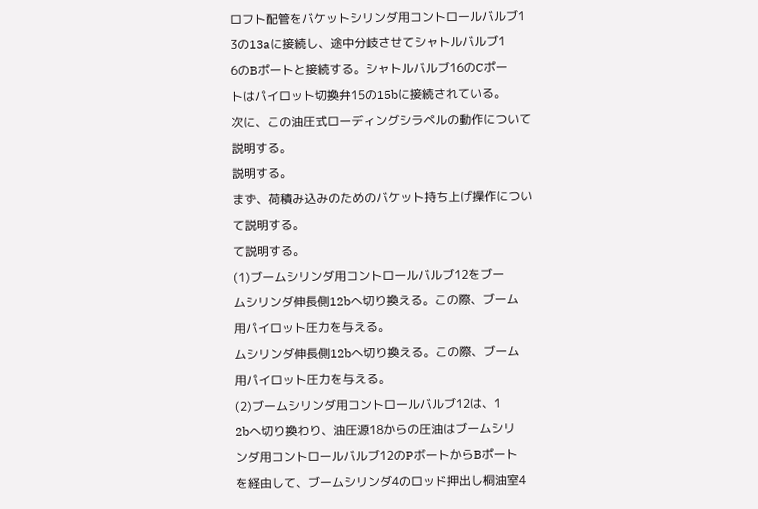ロフト配管をバケットシリンダ用コントロールバルブ1
3の13aに接続し、途中分岐させてシャトルバルブ1
6のBポートと接続する。シャトルバルブ16のCポー
トはパイロット切換弁15の15bに接続されている。
次に、この油圧式ローディングシラペルの動作について
説明する。
説明する。
まず、荷積み込みのためのバケット持ち上げ操作につい
て説明する。
て説明する。
(1)ブームシリンダ用コントロールバルブ12をブー
ムシリンダ伸長側12bへ切り換える。この際、ブーム
用パイロット圧力を与える。
ムシリンダ伸長側12bへ切り換える。この際、ブーム
用パイロット圧力を与える。
(2)ブームシリンダ用コントロールバルブ12は、1
2bへ切り換わり、油圧源18からの圧油はブームシリ
ンダ用コントロールバルブ12のPボートからBポート
を経由して、ブームシリンダ4のロッド押出し桐油室4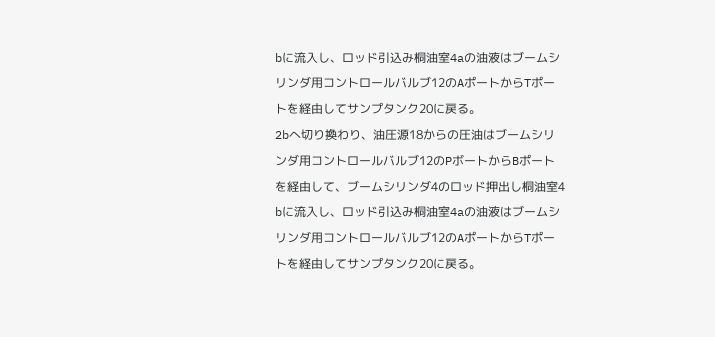bに流入し、ロッド引込み桐油室4aの油液はブームシ
リンダ用コントロールバルブ12のAポートからTポー
トを経由してサンプタンク20に戻る。
2bへ切り換わり、油圧源18からの圧油はブームシリ
ンダ用コントロールバルブ12のPボートからBポート
を経由して、ブームシリンダ4のロッド押出し桐油室4
bに流入し、ロッド引込み桐油室4aの油液はブームシ
リンダ用コントロールバルブ12のAポートからTポー
トを経由してサンプタンク20に戻る。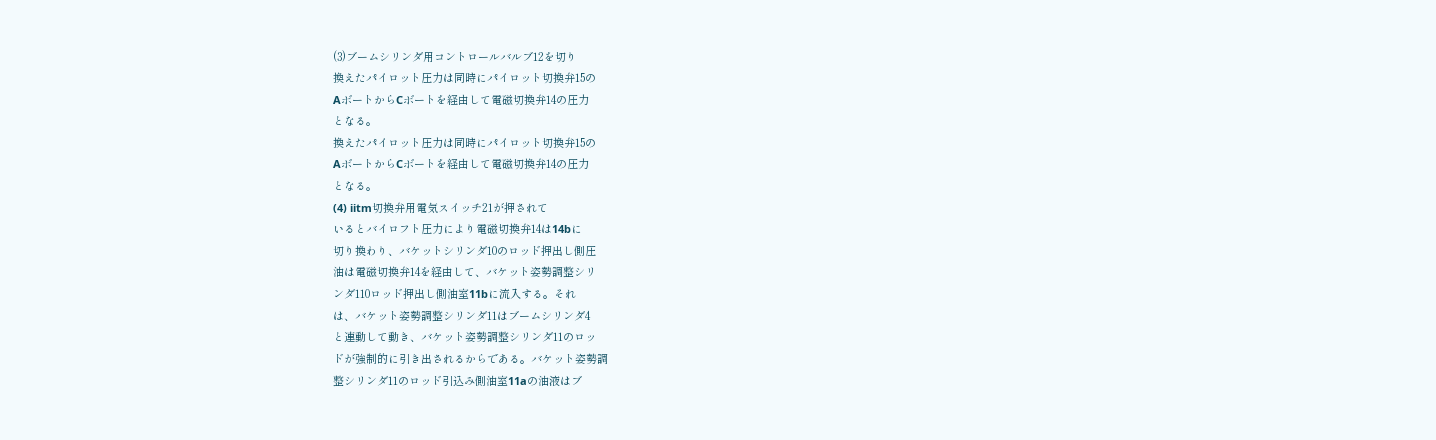(3)ブームシリンダ用コントロールバルブ12を切り
換えたパイロット圧力は同時にパイロット切換弁15の
AボートからCボートを経由して電磁切換弁14の圧力
となる。
換えたパイロット圧力は同時にパイロット切換弁15の
AボートからCボートを経由して電磁切換弁14の圧力
となる。
(4) iitm切換弁用電気スイッチ21が押されて
いるとバイロフト圧力により電磁切換弁14は14bに
切り換わり、バケットシリンダ10のロッド押出し側圧
油は電磁切換弁14を経由して、バケット姿勢調整シリ
ンダ110ロッド押出し側油室11bに流入する。それ
は、バケット姿勢調整シリンダ11はブームシリンダ4
と連動して動き、バケット姿勢調整シリンダ11のロッ
ドが強制的に引き出されるからである。バケット姿勢調
整シリンダ11のロッド引込み側油室11aの油液はブ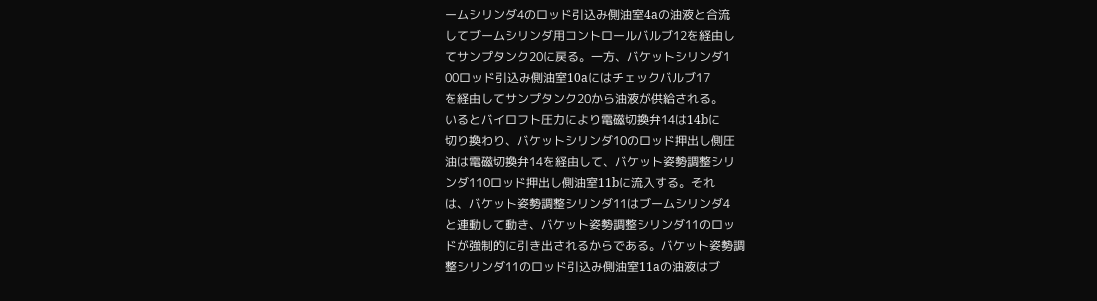ームシリンダ4のロッド引込み側油室4aの油液と合流
してブームシリンダ用コントロールバルブ12を経由し
てサンプタンク20に戻る。一方、バケットシリンダ1
00ロッド引込み側油室10aにはチェックバルブ17
を経由してサンプタンク20から油液が供給される。
いるとバイロフト圧力により電磁切換弁14は14bに
切り換わり、バケットシリンダ10のロッド押出し側圧
油は電磁切換弁14を経由して、バケット姿勢調整シリ
ンダ110ロッド押出し側油室11bに流入する。それ
は、バケット姿勢調整シリンダ11はブームシリンダ4
と連動して動き、バケット姿勢調整シリンダ11のロッ
ドが強制的に引き出されるからである。バケット姿勢調
整シリンダ11のロッド引込み側油室11aの油液はブ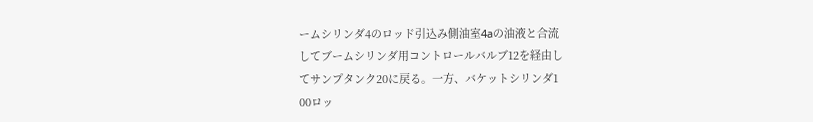ームシリンダ4のロッド引込み側油室4aの油液と合流
してブームシリンダ用コントロールバルブ12を経由し
てサンプタンク20に戻る。一方、バケットシリンダ1
00ロッ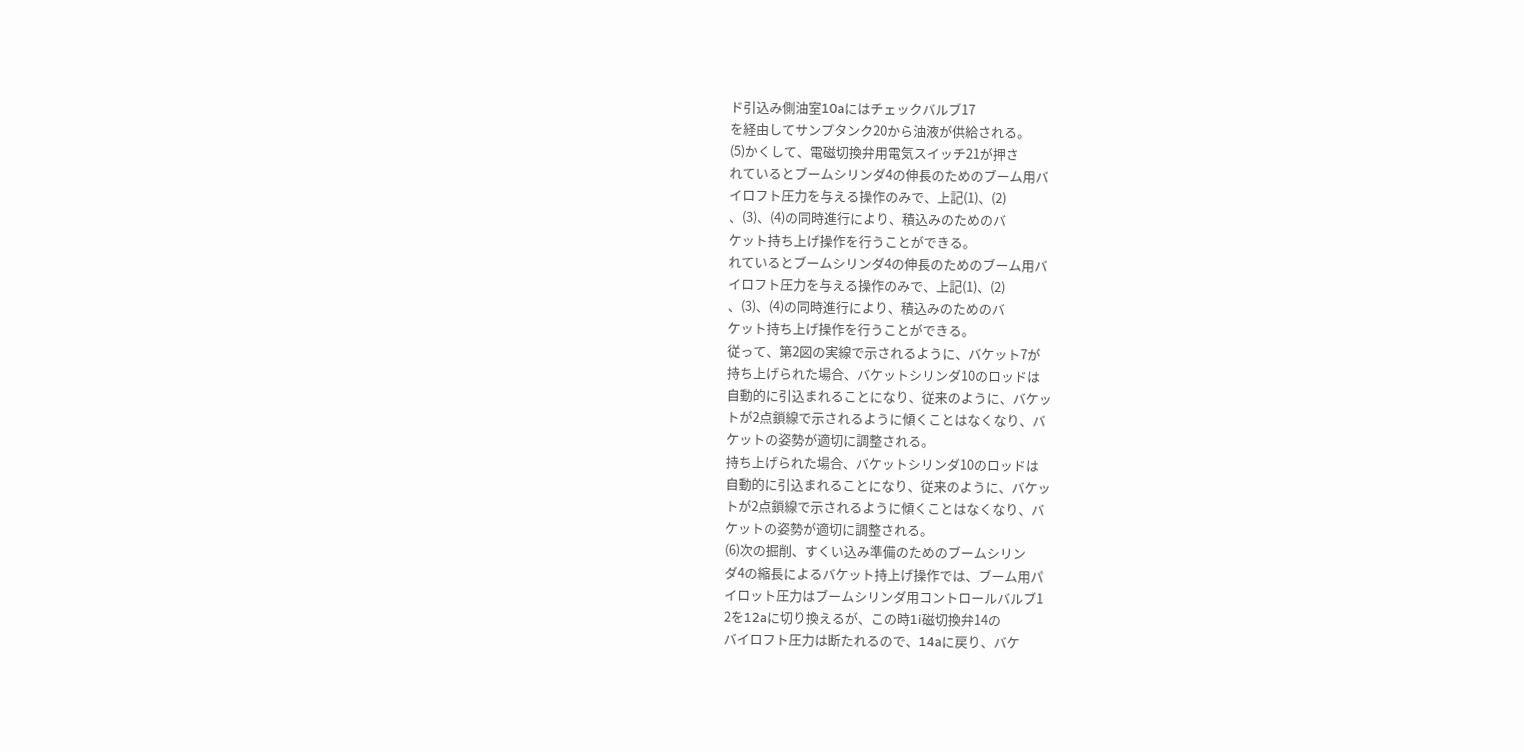ド引込み側油室10aにはチェックバルブ17
を経由してサンプタンク20から油液が供給される。
(5)かくして、電磁切換弁用電気スイッチ21が押さ
れているとブームシリンダ4の伸長のためのブーム用バ
イロフト圧力を与える操作のみで、上記(1)、(2)
、(3)、(4)の同時進行により、積込みのためのバ
ケット持ち上げ操作を行うことができる。
れているとブームシリンダ4の伸長のためのブーム用バ
イロフト圧力を与える操作のみで、上記(1)、(2)
、(3)、(4)の同時進行により、積込みのためのバ
ケット持ち上げ操作を行うことができる。
従って、第2図の実線で示されるように、バケット7が
持ち上げられた場合、バケットシリンダ10のロッドは
自動的に引込まれることになり、従来のように、バケッ
トが2点鎖線で示されるように傾くことはなくなり、バ
ケットの姿勢が適切に調整される。
持ち上げられた場合、バケットシリンダ10のロッドは
自動的に引込まれることになり、従来のように、バケッ
トが2点鎖線で示されるように傾くことはなくなり、バ
ケットの姿勢が適切に調整される。
(6)次の掘削、すくい込み準備のためのブームシリン
ダ4の縮長によるバケット持上げ操作では、ブーム用パ
イロット圧力はブームシリンダ用コントロールバルブ1
2を12aに切り換えるが、この時1i磁切換弁14の
バイロフト圧力は断たれるので、14aに戻り、バケ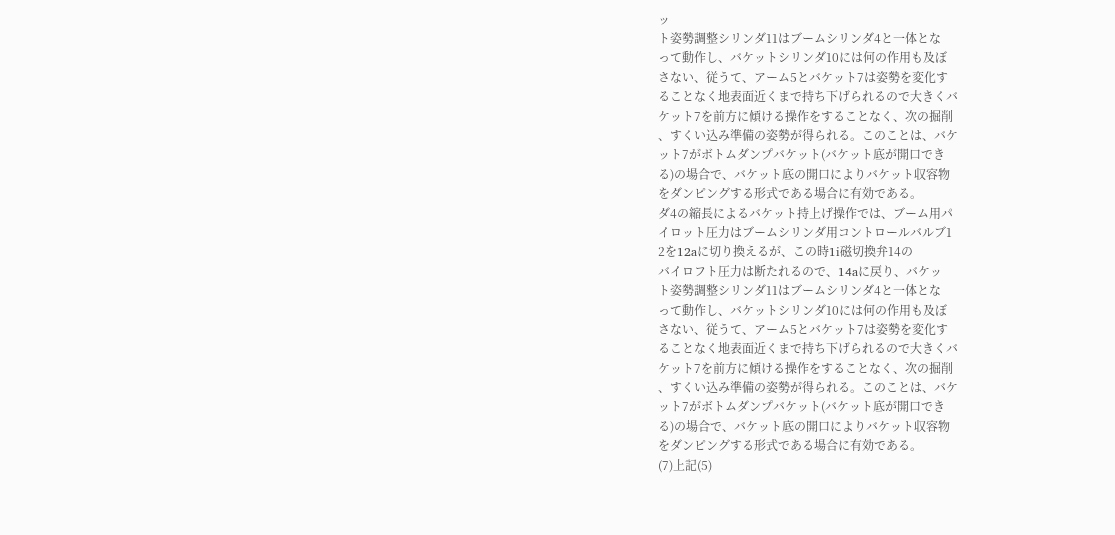ッ
ト姿勢調整シリンダ11はブームシリンダ4と一体とな
って動作し、バケットシリンダ10には何の作用も及ぼ
さない、従うて、アーム5とバケット7は姿勢を変化す
ることなく地表面近くまで持ち下げられるので大きくバ
ケット7を前方に傾ける操作をすることなく、次の掘削
、すくい込み準備の姿勢が得られる。このことは、バケ
ット7がボトムダンプバケット(バケット底が開口でき
る)の場合で、バケット底の開口によりバケット収容物
をダンピングする形式である場合に有効である。
ダ4の縮長によるバケット持上げ操作では、ブーム用パ
イロット圧力はブームシリンダ用コントロールバルブ1
2を12aに切り換えるが、この時1i磁切換弁14の
バイロフト圧力は断たれるので、14aに戻り、バケッ
ト姿勢調整シリンダ11はブームシリンダ4と一体とな
って動作し、バケットシリンダ10には何の作用も及ぼ
さない、従うて、アーム5とバケット7は姿勢を変化す
ることなく地表面近くまで持ち下げられるので大きくバ
ケット7を前方に傾ける操作をすることなく、次の掘削
、すくい込み準備の姿勢が得られる。このことは、バケ
ット7がボトムダンプバケット(バケット底が開口でき
る)の場合で、バケット底の開口によりバケット収容物
をダンピングする形式である場合に有効である。
(7)上記(5)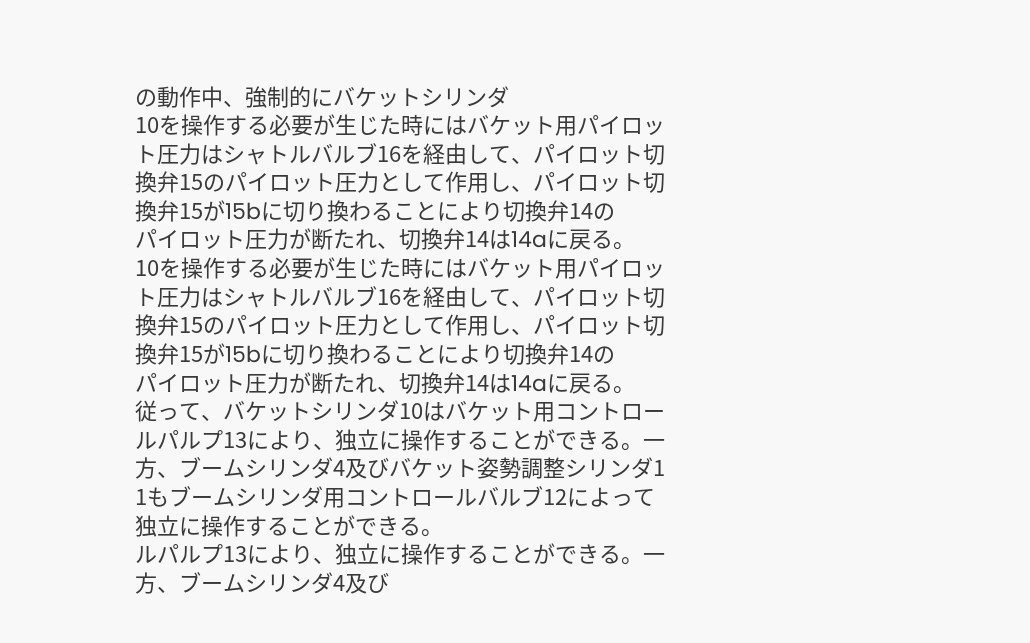の動作中、強制的にバケットシリンダ
10を操作する必要が生じた時にはバケット用パイロッ
ト圧力はシャトルバルブ16を経由して、パイロット切
換弁15のパイロット圧力として作用し、パイロット切
換弁15が15bに切り換わることにより切換弁14の
パイロット圧力が断たれ、切換弁14は14aに戻る。
10を操作する必要が生じた時にはバケット用パイロッ
ト圧力はシャトルバルブ16を経由して、パイロット切
換弁15のパイロット圧力として作用し、パイロット切
換弁15が15bに切り換わることにより切換弁14の
パイロット圧力が断たれ、切換弁14は14aに戻る。
従って、バケットシリンダ10はバケット用コントロー
ルパルプ13により、独立に操作することができる。一
方、ブームシリンダ4及びバケット姿勢調整シリンダ1
1もブームシリンダ用コントロールバルブ12によって
独立に操作することができる。
ルパルプ13により、独立に操作することができる。一
方、ブームシリンダ4及び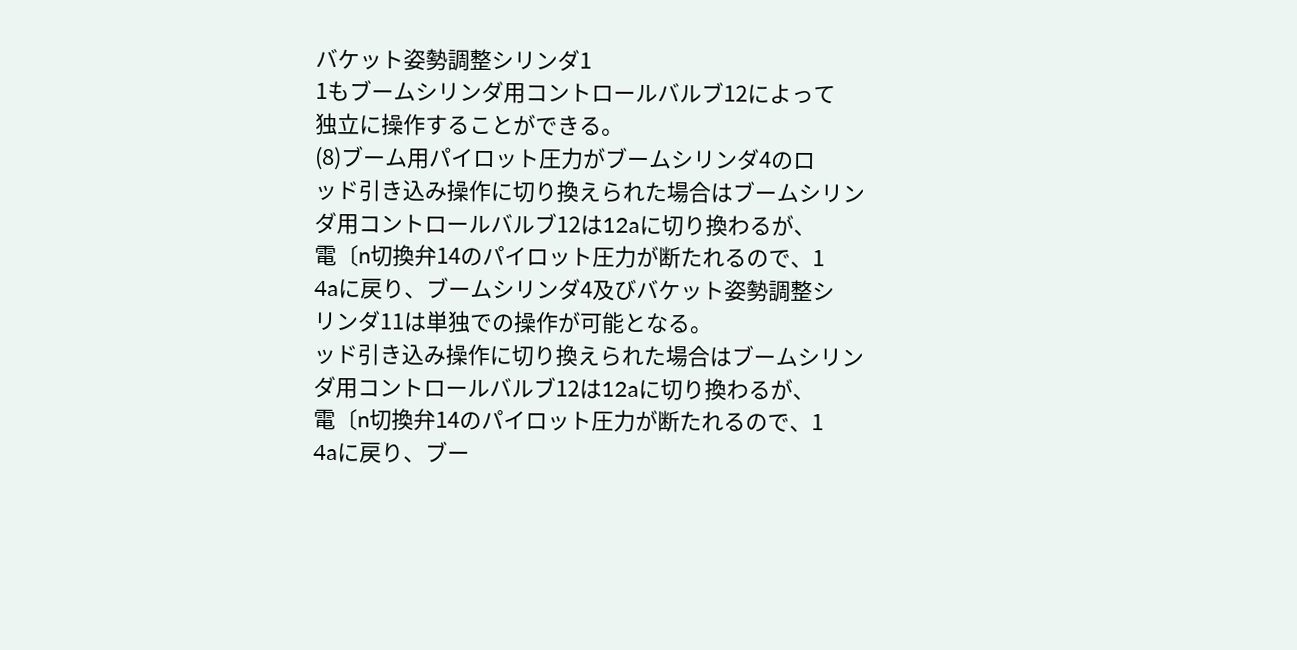バケット姿勢調整シリンダ1
1もブームシリンダ用コントロールバルブ12によって
独立に操作することができる。
(8)ブーム用パイロット圧力がブームシリンダ4のロ
ッド引き込み操作に切り換えられた場合はブームシリン
ダ用コントロールバルブ12は12aに切り換わるが、
電〔n切換弁14のパイロット圧力が断たれるので、1
4aに戻り、ブームシリンダ4及びバケット姿勢調整シ
リンダ11は単独での操作が可能となる。
ッド引き込み操作に切り換えられた場合はブームシリン
ダ用コントロールバルブ12は12aに切り換わるが、
電〔n切換弁14のパイロット圧力が断たれるので、1
4aに戻り、ブー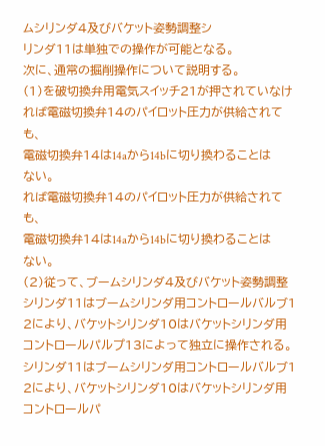ムシリンダ4及びバケット姿勢調整シ
リンダ11は単独での操作が可能となる。
次に、通常の掘削操作について説明する。
(1)を破切換弁用電気スイッチ21が押されていなけ
れば電磁切換弁14のパイロット圧力が供給されても、
電磁切換弁14は14aから14bに切り換わることは
ない。
れば電磁切換弁14のパイロット圧力が供給されても、
電磁切換弁14は14aから14bに切り換わることは
ない。
(2)従って、ブームシリンダ4及びバケット姿勢調整
シリンダ11はブームシリンダ用コントロールバルブ1
2により、バケットシリンダ10はバケットシリンダ用
コントロールパルプ13によって独立に操作される。
シリンダ11はブームシリンダ用コントロールバルブ1
2により、バケットシリンダ10はバケットシリンダ用
コントロールパ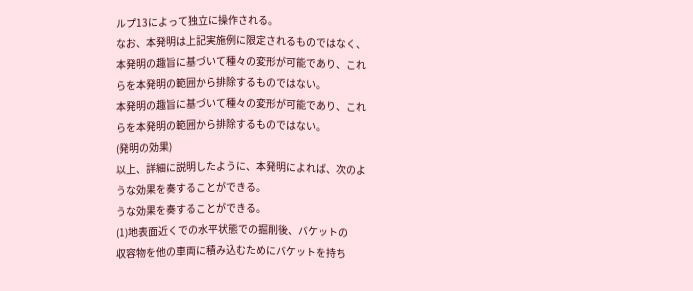ルプ13によって独立に操作される。
なお、本発明は上記実施例に限定されるものではなく、
本発明の趣旨に基づいて種々の変形が可能であり、これ
らを本発明の範囲から排除するものではない。
本発明の趣旨に基づいて種々の変形が可能であり、これ
らを本発明の範囲から排除するものではない。
(発明の効果)
以上、詳細に説明したように、本発明によれば、次のよ
うな効果を奏することができる。
うな効果を奏することができる。
(1)地表面近くでの水平状態での掘削後、バケットの
収容物を他の車両に積み込むためにバケットを持ち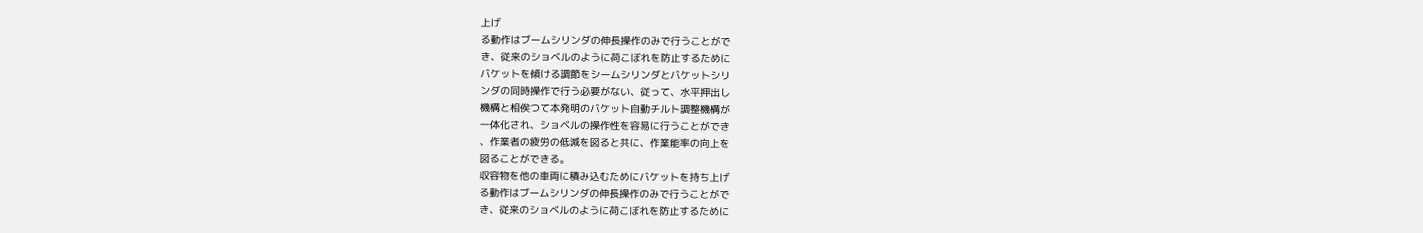上げ
る動作はブームシリンダの伸長操作のみで行うことがで
き、従来のショベルのように荷こぼれを防止するために
バケットを傾ける調節をシームシリンダとバケットシリ
ンダの同時操作で行う必要がない、従って、水平押出し
機構と相俟つて本発明のバケット自動チルト調整機構が
一体化され、ショベルの操作性を容易に行うことができ
、作業者の疲労の低減を図ると共に、作業能率の向上を
図ることができる。
収容物を他の車両に積み込むためにバケットを持ち上げ
る動作はブームシリンダの伸長操作のみで行うことがで
き、従来のショベルのように荷こぼれを防止するために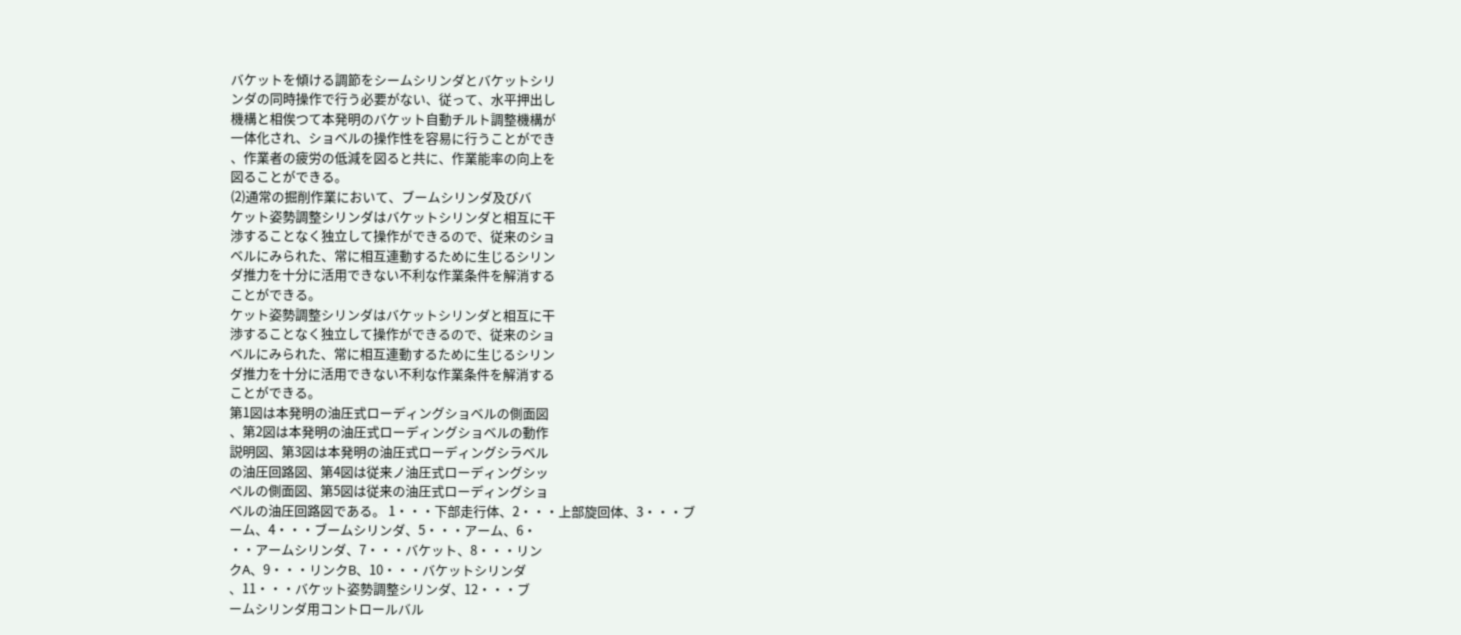バケットを傾ける調節をシームシリンダとバケットシリ
ンダの同時操作で行う必要がない、従って、水平押出し
機構と相俟つて本発明のバケット自動チルト調整機構が
一体化され、ショベルの操作性を容易に行うことができ
、作業者の疲労の低減を図ると共に、作業能率の向上を
図ることができる。
(2)通常の掘削作業において、ブームシリンダ及びバ
ケット姿勢調整シリンダはバケットシリンダと相互に干
渉することなく独立して操作ができるので、従来のショ
ベルにみられた、常に相互連動するために生じるシリン
ダ推力を十分に活用できない不利な作業条件を解消する
ことができる。
ケット姿勢調整シリンダはバケットシリンダと相互に干
渉することなく独立して操作ができるので、従来のショ
ベルにみられた、常に相互連動するために生じるシリン
ダ推力を十分に活用できない不利な作業条件を解消する
ことができる。
第1図は本発明の油圧式ローディングショベルの側面図
、第2図は本発明の油圧式ローディングショベルの動作
説明図、第3図は本発明の油圧式ローディングシラベル
の油圧回路図、第4図は従来ノ油圧式ローディングシッ
ペルの側面図、第5図は従来の油圧式ローディングショ
ベルの油圧回路図である。 1・・・下部走行体、2・・・上部旋回体、3・・・ブ
ーム、4・・・ブームシリンダ、5・・・アーム、6・
・・アームシリンダ、7・・・バケット、8・・・リン
クA、9・・・リンクB、10・・・バケットシリンダ
、11・・・バケット姿勢調整シリンダ、12・・・ブ
ームシリンダ用コントロールバル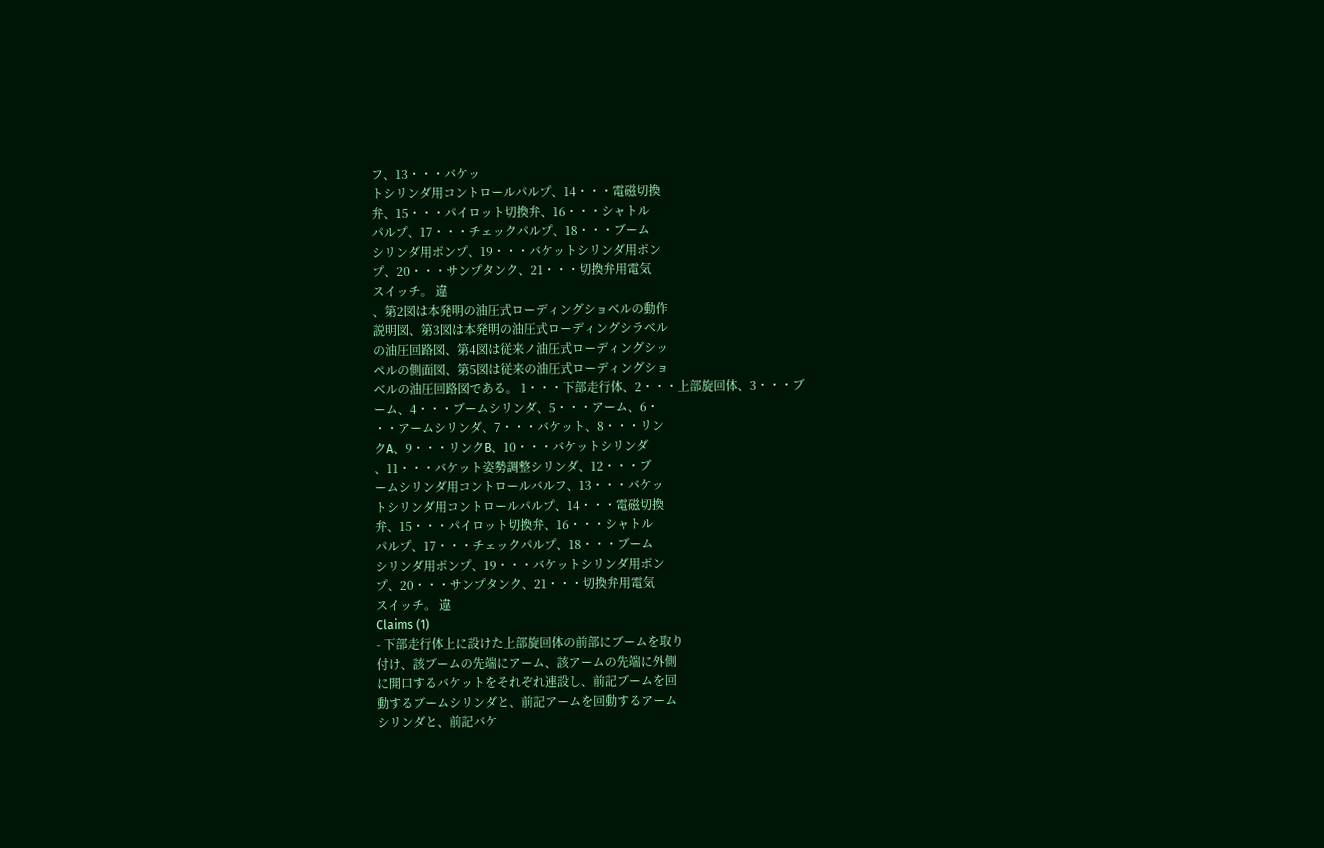フ、13・・・バケッ
トシリンダ用コントロールパルプ、14・・・電磁切換
弁、15・・・パイロット切換弁、16・・・シャトル
パルプ、17・・・チェックパルプ、18・・・ブーム
シリンダ用ポンプ、19・・・バケットシリンダ用ポン
プ、20・・・サンプタンク、21・・・切換弁用電気
スイッチ。 違
、第2図は本発明の油圧式ローディングショベルの動作
説明図、第3図は本発明の油圧式ローディングシラベル
の油圧回路図、第4図は従来ノ油圧式ローディングシッ
ペルの側面図、第5図は従来の油圧式ローディングショ
ベルの油圧回路図である。 1・・・下部走行体、2・・・上部旋回体、3・・・ブ
ーム、4・・・ブームシリンダ、5・・・アーム、6・
・・アームシリンダ、7・・・バケット、8・・・リン
クA、9・・・リンクB、10・・・バケットシリンダ
、11・・・バケット姿勢調整シリンダ、12・・・ブ
ームシリンダ用コントロールバルフ、13・・・バケッ
トシリンダ用コントロールパルプ、14・・・電磁切換
弁、15・・・パイロット切換弁、16・・・シャトル
パルプ、17・・・チェックパルプ、18・・・ブーム
シリンダ用ポンプ、19・・・バケットシリンダ用ポン
プ、20・・・サンプタンク、21・・・切換弁用電気
スイッチ。 違
Claims (1)
- 下部走行体上に設けた上部旋回体の前部にブームを取り
付け、該ブームの先端にアーム、該アームの先端に外側
に開口するバケットをそれぞれ連設し、前記ブームを回
動するブームシリンダと、前記アームを回動するアーム
シリンダと、前記バケ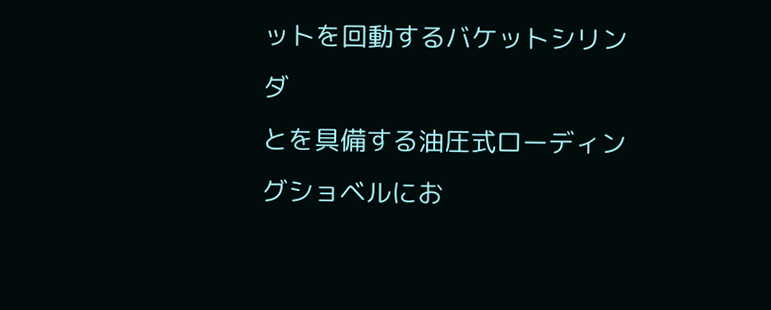ットを回動するバケットシリンダ
とを具備する油圧式ローディングショベルにお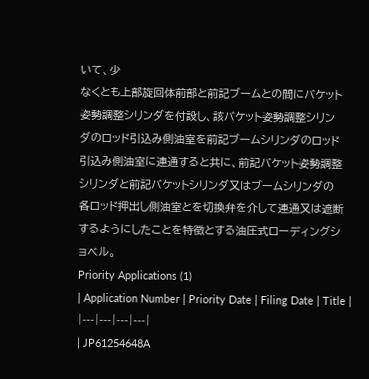いて、少
なくとも上部旋回体前部と前記ブームとの間にバケット
姿勢調整シリンダを付設し、該バケット姿勢調整シリン
ダのロッド引込み側油室を前記ブームシリンダのロッド
引込み側油室に連通すると共に、前記バケット姿勢調整
シリンダと前記バケットシリンダ又はブームシリンダの
各ロッド押出し側油室とを切換弁を介して連通又は遮断
するようにしたことを特徴とする油圧式ローディングシ
ョベル。
Priority Applications (1)
| Application Number | Priority Date | Filing Date | Title |
|---|---|---|---|
| JP61254648A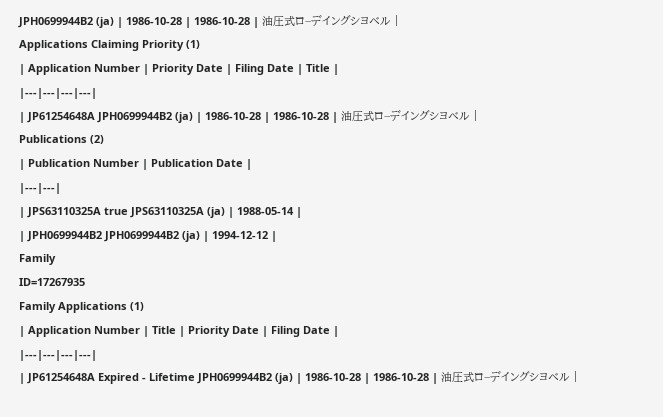JPH0699944B2 (ja) | 1986-10-28 | 1986-10-28 | 油圧式ロ−デイングシヨベル |
Applications Claiming Priority (1)
| Application Number | Priority Date | Filing Date | Title |
|---|---|---|---|
| JP61254648A JPH0699944B2 (ja) | 1986-10-28 | 1986-10-28 | 油圧式ロ−デイングシヨベル |
Publications (2)
| Publication Number | Publication Date |
|---|---|
| JPS63110325A true JPS63110325A (ja) | 1988-05-14 |
| JPH0699944B2 JPH0699944B2 (ja) | 1994-12-12 |
Family
ID=17267935
Family Applications (1)
| Application Number | Title | Priority Date | Filing Date |
|---|---|---|---|
| JP61254648A Expired - Lifetime JPH0699944B2 (ja) | 1986-10-28 | 1986-10-28 | 油圧式ロ−デイングシヨベル |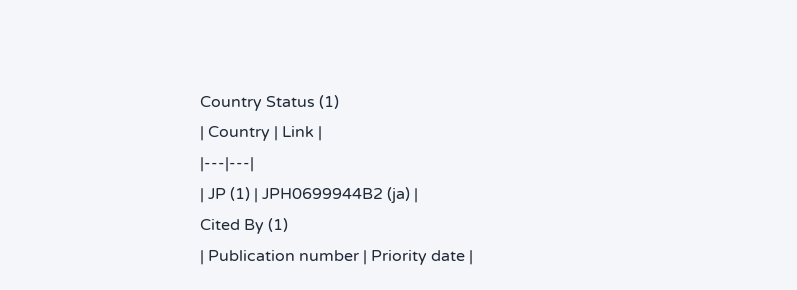Country Status (1)
| Country | Link |
|---|---|
| JP (1) | JPH0699944B2 (ja) |
Cited By (1)
| Publication number | Priority date |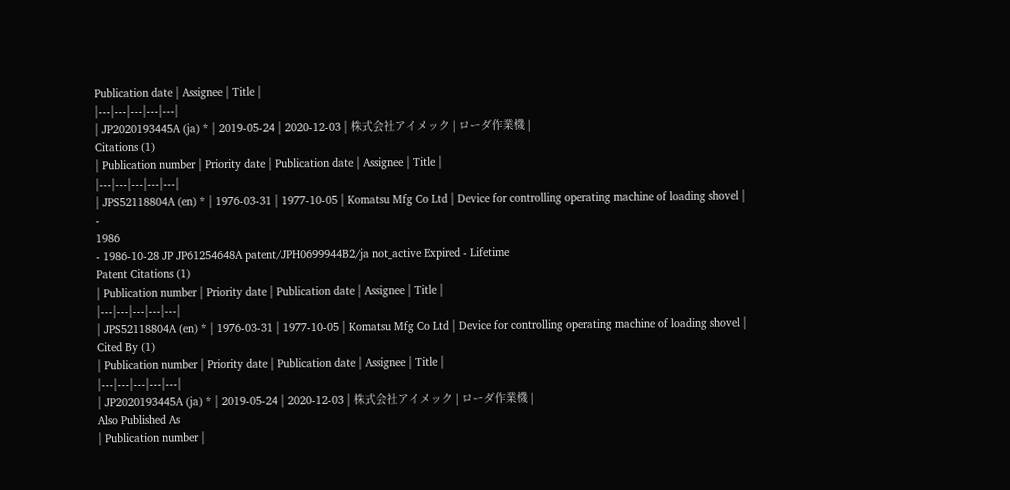Publication date | Assignee | Title |
|---|---|---|---|---|
| JP2020193445A (ja) * | 2019-05-24 | 2020-12-03 | 株式会社アイメック | ローダ作業機 |
Citations (1)
| Publication number | Priority date | Publication date | Assignee | Title |
|---|---|---|---|---|
| JPS52118804A (en) * | 1976-03-31 | 1977-10-05 | Komatsu Mfg Co Ltd | Device for controlling operating machine of loading shovel |
-
1986
- 1986-10-28 JP JP61254648A patent/JPH0699944B2/ja not_active Expired - Lifetime
Patent Citations (1)
| Publication number | Priority date | Publication date | Assignee | Title |
|---|---|---|---|---|
| JPS52118804A (en) * | 1976-03-31 | 1977-10-05 | Komatsu Mfg Co Ltd | Device for controlling operating machine of loading shovel |
Cited By (1)
| Publication number | Priority date | Publication date | Assignee | Title |
|---|---|---|---|---|
| JP2020193445A (ja) * | 2019-05-24 | 2020-12-03 | 株式会社アイメック | ローダ作業機 |
Also Published As
| Publication number |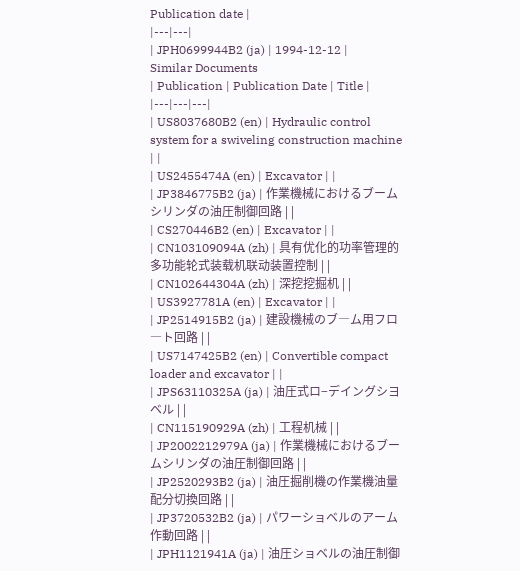Publication date |
|---|---|
| JPH0699944B2 (ja) | 1994-12-12 |
Similar Documents
| Publication | Publication Date | Title |
|---|---|---|
| US8037680B2 (en) | Hydraulic control system for a swiveling construction machine | |
| US2455474A (en) | Excavator | |
| JP3846775B2 (ja) | 作業機械におけるブームシリンダの油圧制御回路 | |
| CS270446B2 (en) | Excavator | |
| CN103109094A (zh) | 具有优化的功率管理的多功能轮式装载机联动装置控制 | |
| CN102644304A (zh) | 深挖挖掘机 | |
| US3927781A (en) | Excavator | |
| JP2514915B2 (ja) | 建設機械のブ―ム用フロ―ト回路 | |
| US7147425B2 (en) | Convertible compact loader and excavator | |
| JPS63110325A (ja) | 油圧式ロ−デイングシヨベル | |
| CN115190929A (zh) | 工程机械 | |
| JP2002212979A (ja) | 作業機械におけるブームシリンダの油圧制御回路 | |
| JP2520293B2 (ja) | 油圧掘削機の作業機油量配分切換回路 | |
| JP3720532B2 (ja) | パワーショベルのアーム作動回路 | |
| JPH1121941A (ja) | 油圧ショベルの油圧制御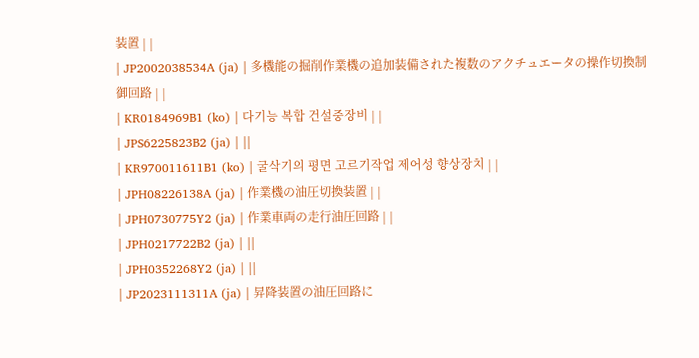装置 | |
| JP2002038534A (ja) | 多機能の掘削作業機の追加装備された複数のアクチュエータの操作切換制御回路 | |
| KR0184969B1 (ko) | 다기능 복합 건설중장비 | |
| JPS6225823B2 (ja) | ||
| KR970011611B1 (ko) | 굴삭기의 평면 고르기작업 제어성 향상장치 | |
| JPH08226138A (ja) | 作業機の油圧切換装置 | |
| JPH0730775Y2 (ja) | 作業車両の走行油圧回路 | |
| JPH0217722B2 (ja) | ||
| JPH0352268Y2 (ja) | ||
| JP2023111311A (ja) | 昇降装置の油圧回路に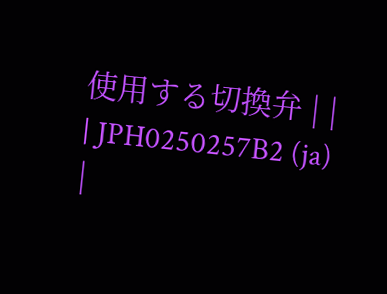使用する切換弁 | |
| JPH0250257B2 (ja) |